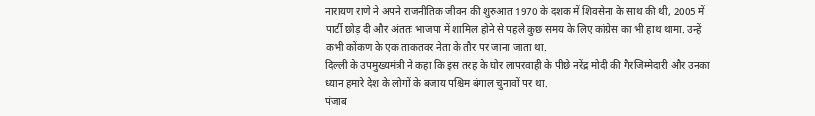नारायण राणे ने अपने राजनीतिक जीवन की शुरुआत 1970 के दशक में शिवसेना के साथ की थी, 2005 में पार्टी छोड़ दी और अंततः भाजपा में शामिल होने से पहले कुछ समय के लिए कांग्रेस का भी हाथ थामा. उन्हें कभी कोंकण के एक ताकतवर नेता के तौर पर जाना जाता था.
दिल्ली के उपमुख्यमंत्री ने कहा कि इस तरह के घोर लापरवाही के पीछे नरेंद्र मोदी की गैरजिम्मेदारी और उनका ध्यान हमारे देश के लोगों के बजाय पश्चिम बंगाल चुनावों पर था.
पंजाब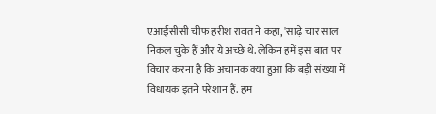एआईसीसी चीफ हरीश रावत ने कहा, 'साढ़े चार साल निकल चुके हैं और ये अच्छे थे. लेकिन हमें इस बात पर विचार करना है कि अचानक क्या हुआ कि बड़ी संख्या में विधायक इतने परेशान हैं. हम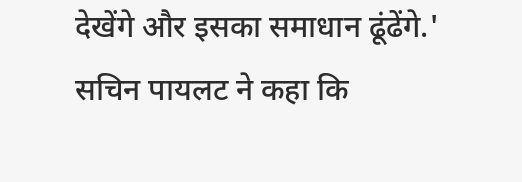देखेंगे और इसका समाधान ढूंढेंगे.'
सचिन पायलट ने कहा कि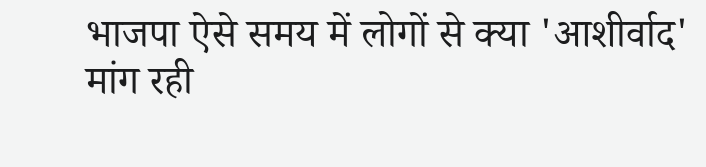भाजपा ऐसे समय में लोगों से क्या 'आशीर्वाद' मांग रही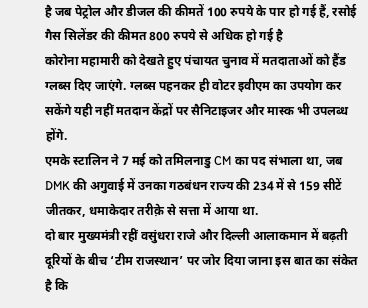है जब पेट्रोल और डीजल की कीमतें 100 रुपये के पार हो गई हैं, रसोई गैस सिलेंडर की कीमत 800 रुपये से अधिक हो गई है
कोरोना महामारी को देखते हुए पंचायत चुनाव में मतदाताओं को हैंड ग्लब्स दिए जाएंगे. ग्लब्स पहनकर ही वोटर इवीएम का उपयोग कर सकेंगे यही नहीं मतदान केंद्रों पर सैनिटाइजर और मास्क भी उपलब्ध होंगे.
एमके स्टालिन ने 7 मई को तमिलनाडु CM का पद संभाला था, जब DMK की अगुवाई में उनका गठबंधन राज्य की 234 में से 159 सीटें जीतकर, धमाकेदार तरीक़े से सत्ता में आया था.
दो बार मुख्यमंत्री रहीं वसुंधरा राजे और दिल्ली आलाकमान में बढ़ती दूरियों के बीच ‘टीम राजस्थान’ पर जोर दिया जाना इस बात का संकेत है कि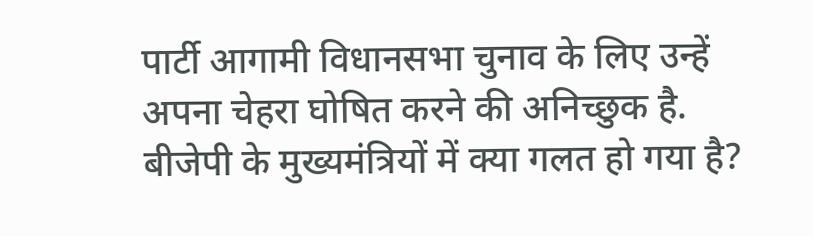पार्टी आगामी विधानसभा चुनाव के लिए उन्हें अपना चेहरा घोषित करने की अनिच्छुक है.
बीजेपी के मुख्यमंत्रियों में क्या गलत हो गया है?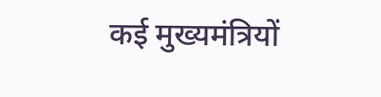कई मुख्यमंत्रियों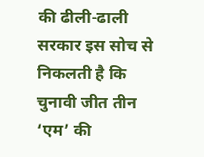की ढीली-ढाली सरकार इस सोच से निकलती है कि चुनावी जीत तीन ‘एम’ की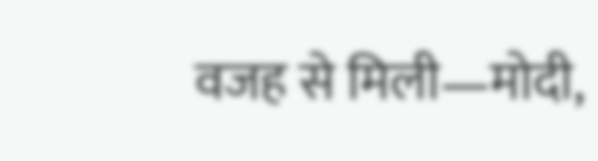वजह से मिली—मोदी,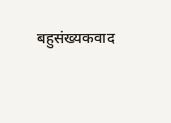बहुसंख्यकवाद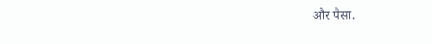और पैसा.